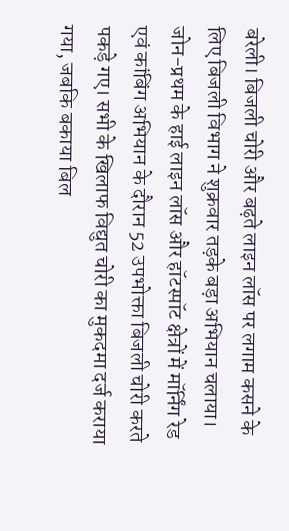बरेली। बिजली चोरी और बढ़ते लाइन लॉस पर लगाम कसने के लिए बिजली विभाग ने शुक्रवार तड़के बड़ा अभियान चलाया। जोन-प्रथम के हाई लाइन लॉस और हॉटस्पॉट क्षेत्रों में मॉर्निंग रेड एवं कांबिंग अभियान के दौरान 52 उपभोक्ता बिजली चोरी करते पकड़े गए। सभी के खिलाफ विद्युत चोरी का मुकदमा दर्ज कराया गया, जबकि बकाया बिल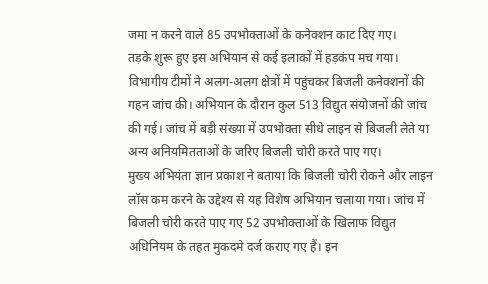जमा न करने वाले 85 उपभोक्ताओं के कनेक्शन काट दिए गए।
तड़के शुरू हुए इस अभियान से कई इलाकों में हड़कंप मच गया। विभागीय टीमों ने अलग-अलग क्षेत्रों में पहुंचकर बिजली कनेक्शनों की गहन जांच की। अभियान के दौरान कुल 513 विद्युत संयोजनों की जांच की गई। जांच में बड़ी संख्या में उपभोक्ता सीधे लाइन से बिजली लेते या अन्य अनियमितताओं के जरिए बिजली चोरी करते पाए गए।
मुख्य अभियंता ज्ञान प्रकाश ने बताया कि बिजली चोरी रोकने और लाइन लॉस कम करने के उद्देश्य से यह विशेष अभियान चलाया गया। जांच में बिजली चोरी करते पाए गए 52 उपभोक्ताओं के खिलाफ विद्युत अधिनियम के तहत मुकदमे दर्ज कराए गए हैं। इन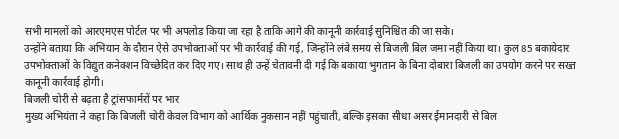सभी मामलों को आरएमएस पोर्टल पर भी अपलोड किया जा रहा है ताकि आगे की कानूनी कार्रवाई सुनिश्चित की जा सके।
उन्होंने बताया कि अभियान के दौरान ऐसे उपभोक्ताओं पर भी कार्रवाई की गई, जिन्होंने लंबे समय से बिजली बिल जमा नहीं किया था। कुल 85 बकायेदार उपभोक्ताओं के विद्युत कनेक्शन विच्छेदित कर दिए गए। साथ ही उन्हें चेतावनी दी गई कि बकाया भुगतान के बिना दोबारा बिजली का उपयोग करने पर सख्त कानूनी कार्रवाई होगी।
बिजली चोरी से बढ़ता है ट्रांसफार्मरों पर भार
मुख्य अभियंता ने कहा कि बिजली चोरी केवल विभाग को आर्थिक नुकसान नहीं पहुंचाती, बल्कि इसका सीधा असर ईमानदारी से बिल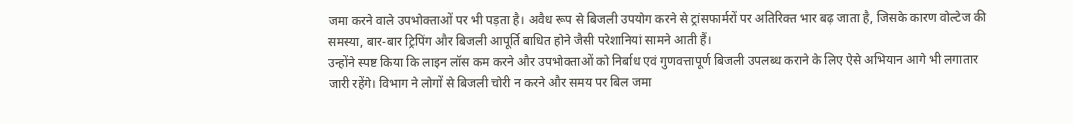जमा करने वाले उपभोक्ताओं पर भी पड़ता है। अवैध रूप से बिजली उपयोग करने से ट्रांसफार्मरों पर अतिरिक्त भार बढ़ जाता है, जिसके कारण वोल्टेज की समस्या, बार-बार ट्रिपिंग और बिजली आपूर्ति बाधित होने जैसी परेशानियां सामने आती हैं।
उन्होंने स्पष्ट किया कि लाइन लॉस कम करने और उपभोक्ताओं को निर्बाध एवं गुणवत्तापूर्ण बिजली उपलब्ध कराने के लिए ऐसे अभियान आगे भी लगातार जारी रहेंगे। विभाग ने लोगों से बिजली चोरी न करने और समय पर बिल जमा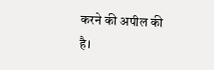करने की अपील की है।